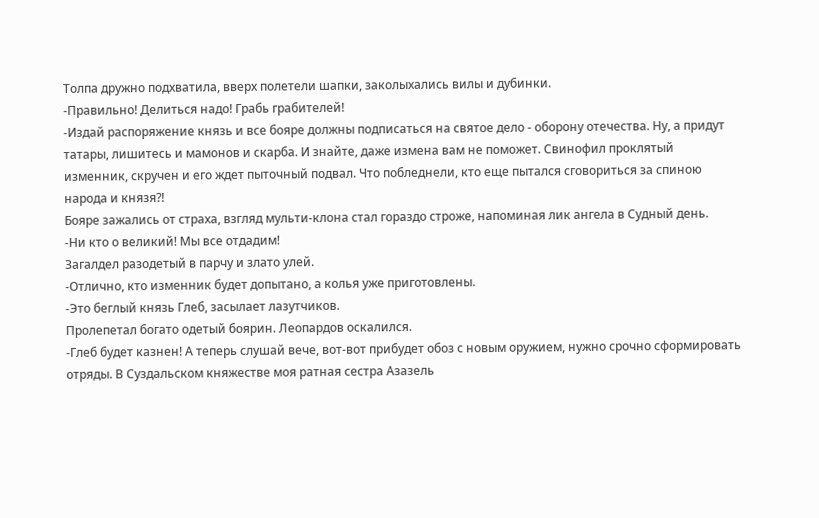Толпа дружно подхватила, вверх полетели шапки, заколыхались вилы и дубинки.
-Правильно! Делиться надо! Грабь грабителей!
-Издай распоряжение князь и все бояре должны подписаться на святое дело - оборону отечества. Ну, а придут татары, лишитесь и мамонов и скарба. И знайте, даже измена вам не поможет. Свинофил проклятый изменник, скручен и его ждет пыточный подвал. Что побледнели, кто еще пытался сговориться за спиною народа и князя?!
Бояре зажались от страха, взгляд мульти-клона стал гораздо строже, напоминая лик ангела в Судный день.
-Ни кто о великий! Мы все отдадим!
Загалдел разодетый в парчу и злато улей.
-Отлично, кто изменник будет допытано, а колья уже приготовлены.
-Это беглый князь Глеб, засылает лазутчиков.
Пролепетал богато одетый боярин. Леопардов оскалился.
-Глеб будет казнен! А теперь слушай вече, вот-вот прибудет обоз с новым оружием, нужно срочно сформировать отряды. В Суздальском княжестве моя ратная сестра Азазель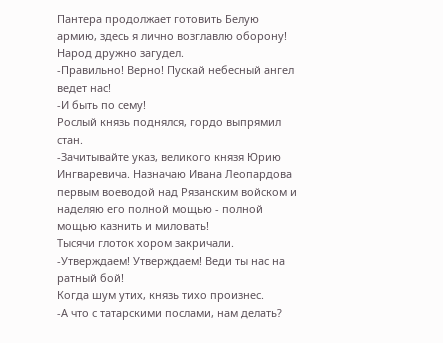Пантера продолжает готовить Белую армию, здесь я лично возглавлю оборону!
Народ дружно загудел.
-Правильно! Верно! Пускай небесный ангел ведет нас!
-И быть по сему!
Рослый князь поднялся, гордо выпрямил стан.
-Зачитывайте указ, великого князя Юрию Ингваревича. Назначаю Ивана Леопардова первым воеводой над Рязанским войском и наделяю его полной мощью - полной мощью казнить и миловать!
Тысячи глоток хором закричали.
-Утверждаем! Утверждаем! Веди ты нас на ратный бой!
Когда шум утих, князь тихо произнес.
-А что с татарскими послами, нам делать?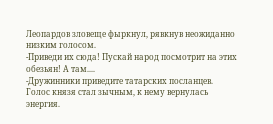Леопардов зловеще фыркнул, рявкнув неожиданно низким голосом.
-Приведи их сюда! Пускай народ посмотрит на этих обезьян! А там....
-Дружинники приведите татарских посланцев.
Голос князя стал зычным, к нему вернулась энергия.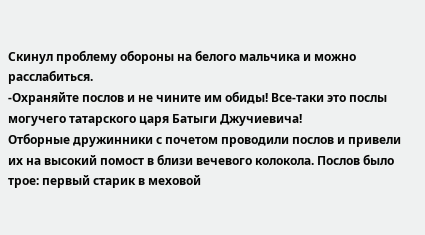Скинул проблему обороны на белого мальчика и можно расслабиться.
-Охраняйте послов и не чините им обиды! Все-таки это послы могучего татарского царя Батыги Джучиевича!
Отборные дружинники с почетом проводили послов и привели их на высокий помост в близи вечевого колокола. Послов было трое: первый старик в меховой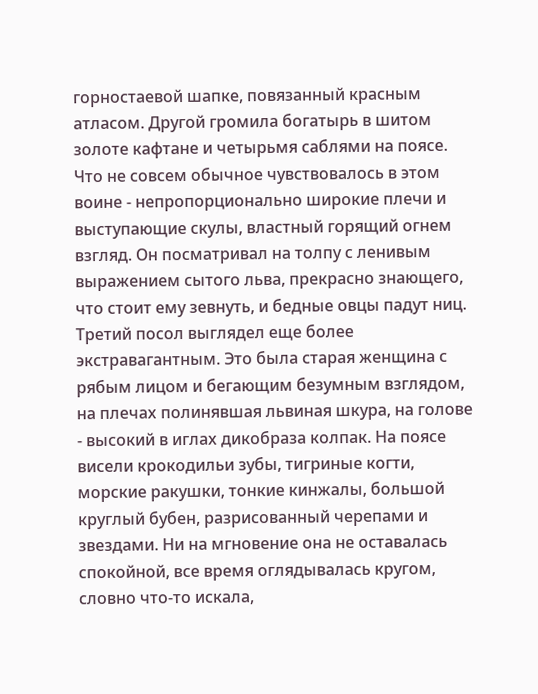горностаевой шапке, повязанный красным атласом. Другой громила богатырь в шитом золоте кафтане и четырьмя саблями на поясе. Что не совсем обычное чувствовалось в этом воине - непропорционально широкие плечи и выступающие скулы, властный горящий огнем взгляд. Он посматривал на толпу с ленивым выражением сытого льва, прекрасно знающего, что стоит ему зевнуть, и бедные овцы падут ниц. Третий посол выглядел еще более экстравагантным. Это была старая женщина с рябым лицом и бегающим безумным взглядом, на плечах полинявшая львиная шкура, на голове - высокий в иглах дикобраза колпак. На поясе висели крокодильи зубы, тигриные когти, морские ракушки, тонкие кинжалы, большой круглый бубен, разрисованный черепами и звездами. Ни на мгновение она не оставалась спокойной, все время оглядывалась кругом, словно что-то искала,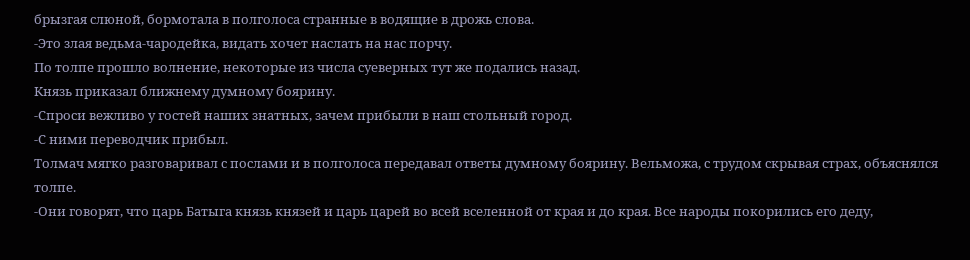брызгая слюной, бормотала в полголоса странные в водящие в дрожь слова.
-Это злая ведьма-чародейка, видать хочет наслать на нас порчу.
По толпе прошло волнение, некоторые из числа суеверных тут же подались назад.
Князь приказал ближнему думному боярину.
-Спроси вежливо у гостей наших знатных, зачем прибыли в наш стольный город.
-С ними переводчик прибыл.
Толмач мягко разговаривал с послами и в полголоса передавал ответы думному боярину. Вельможа, с трудом скрывая страх, объяснялся толпе.
-Они говорят, что царь Батыга князь князей и царь царей во всей вселенной от края и до края. Все народы покорились его деду,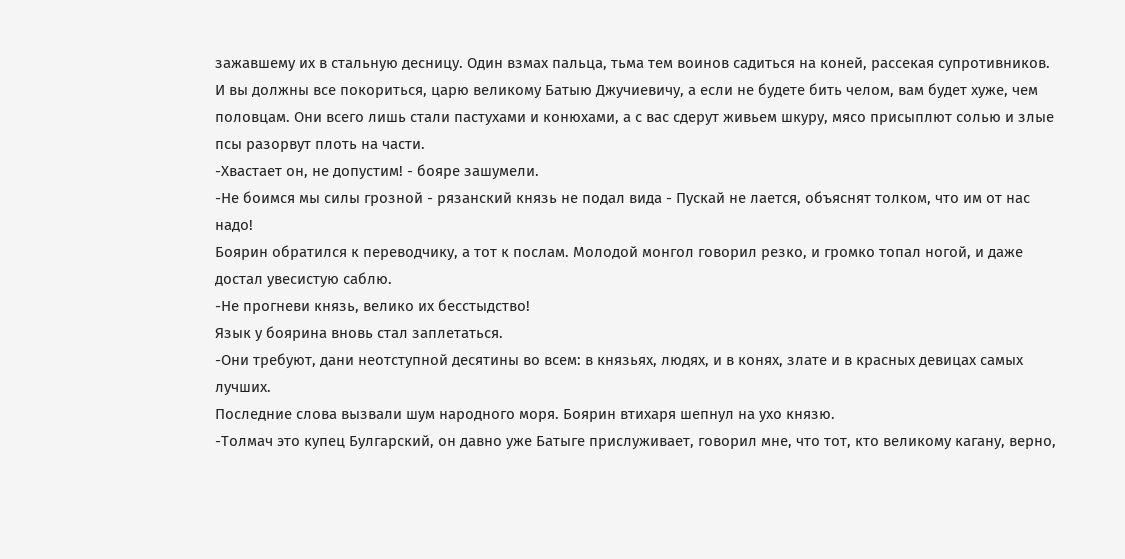зажавшему их в стальную десницу. Один взмах пальца, тьма тем воинов садиться на коней, рассекая супротивников. И вы должны все покориться, царю великому Батыю Джучиевичу, а если не будете бить челом, вам будет хуже, чем половцам. Они всего лишь стали пастухами и конюхами, а с вас сдерут живьем шкуру, мясо присыплют солью и злые псы разорвут плоть на части.
-Хвастает он, не допустим! - бояре зашумели.
-Не боимся мы силы грозной - рязанский князь не подал вида - Пускай не лается, объяснят толком, что им от нас надо!
Боярин обратился к переводчику, а тот к послам. Молодой монгол говорил резко, и громко топал ногой, и даже достал увесистую саблю.
-Не прогневи князь, велико их бесстыдство!
Язык у боярина вновь стал заплетаться.
-Они требуют, дани неотступной десятины во всем: в князьях, людях, и в конях, злате и в красных девицах самых лучших.
Последние слова вызвали шум народного моря. Боярин втихаря шепнул на ухо князю.
-Толмач это купец Булгарский, он давно уже Батыге прислуживает, говорил мне, что тот, кто великому кагану, верно,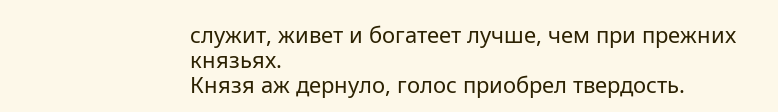служит, живет и богатеет лучше, чем при прежних князьях.
Князя аж дернуло, голос приобрел твердость.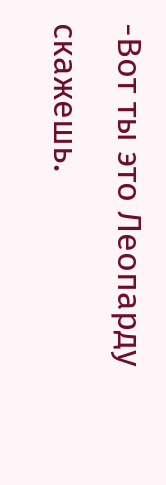-Вот ты это Леопарду скажешь.